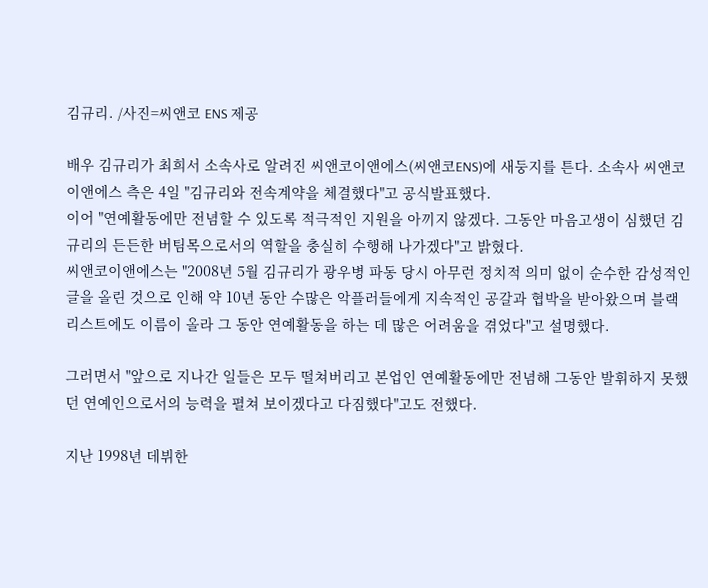김규리. /사진=씨앤코 ENS 제공

배우 김규리가 최희서 소속사로 알려진 씨앤코이앤에스(씨앤코ENS)에 새둥지를 튼다. 소속사 씨앤코이앤에스 측은 4일 "김규리와 전속계약을 체결했다"고 공식발표했다.
이어 "연예활동에만 전념할 수 있도록 적극적인 지원을 아끼지 않겠다. 그동안 마음고생이 심했던 김규리의 든든한 버팀목으로서의 역할을 충실히 수행해 나가겠다"고 밝혔다.
씨앤코이앤에스는 "2008년 5월 김규리가 광우병 파동 당시 아무런 정치적 의미 없이 순수한 감성적인 글을 올린 것으로 인해 약 10년 동안 수많은 악플러들에게 지속적인 공갈과 협박을 받아왔으며 블랙리스트에도 이름이 올라 그 동안 연예활동을 하는 데 많은 어려움을 겪었다"고 설명했다.

그러면서 "앞으로 지나간 일들은 모두 떨쳐버리고 본업인 연예활동에만 전념해 그동안 발휘하지 못했던 연예인으로서의 능력을 펼쳐 보이겠다고 다짐했다"고도 전했다.

지난 1998년 데뷔한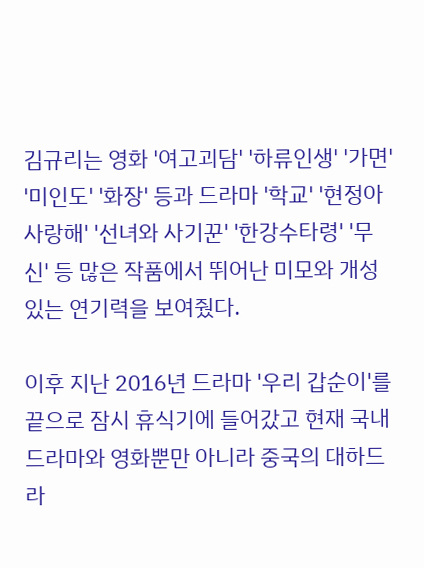김규리는 영화 '여고괴담' '하류인생' '가면' '미인도' '화장' 등과 드라마 '학교' '현정아 사랑해' '선녀와 사기꾼' '한강수타령' '무신' 등 많은 작품에서 뛰어난 미모와 개성 있는 연기력을 보여줬다.

이후 지난 2016년 드라마 '우리 갑순이'를 끝으로 잠시 휴식기에 들어갔고 현재 국내 드라마와 영화뿐만 아니라 중국의 대하드라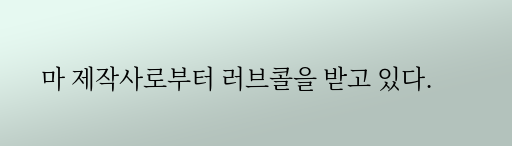마 제작사로부터 러브콜을 받고 있다.